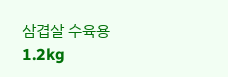삼겹살 수육용 1.2kg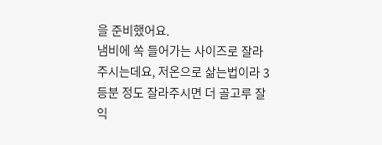을 준비했어요.
냄비에 쏙 들어가는 사이즈로 잘라 주시는데요, 저온으로 삶는법이라 3등분 정도 잘라주시면 더 골고루 잘 익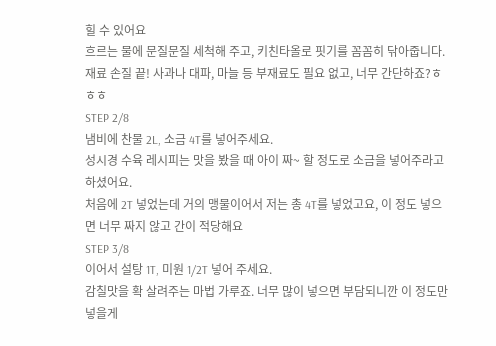힐 수 있어요
흐르는 물에 문질문질 세척해 주고, 키친타올로 핏기를 꼼꼼히 닦아줍니다.
재료 손질 끝! 사과나 대파, 마늘 등 부재료도 필요 없고, 너무 간단하죠?ㅎㅎㅎ
STEP 2/8
냄비에 찬물 2L, 소금 4T를 넣어주세요.
성시경 수육 레시피는 맛을 봤을 때 아이 짜~ 할 정도로 소금을 넣어주라고 하셨어요.
처음에 2T 넣었는데 거의 맹물이어서 저는 총 4T를 넣었고요, 이 정도 넣으면 너무 짜지 않고 간이 적당해요
STEP 3/8
이어서 설탕 1T, 미원 1/2T 넣어 주세요.
감칠맛을 확 살려주는 마법 가루죠. 너무 많이 넣으면 부담되니깐 이 정도만 넣을게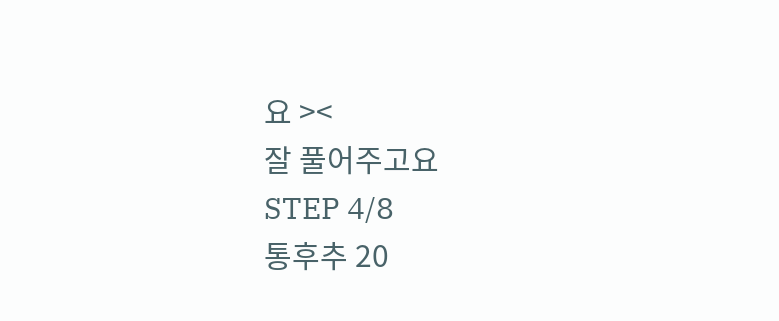요 ><
잘 풀어주고요
STEP 4/8
통후추 20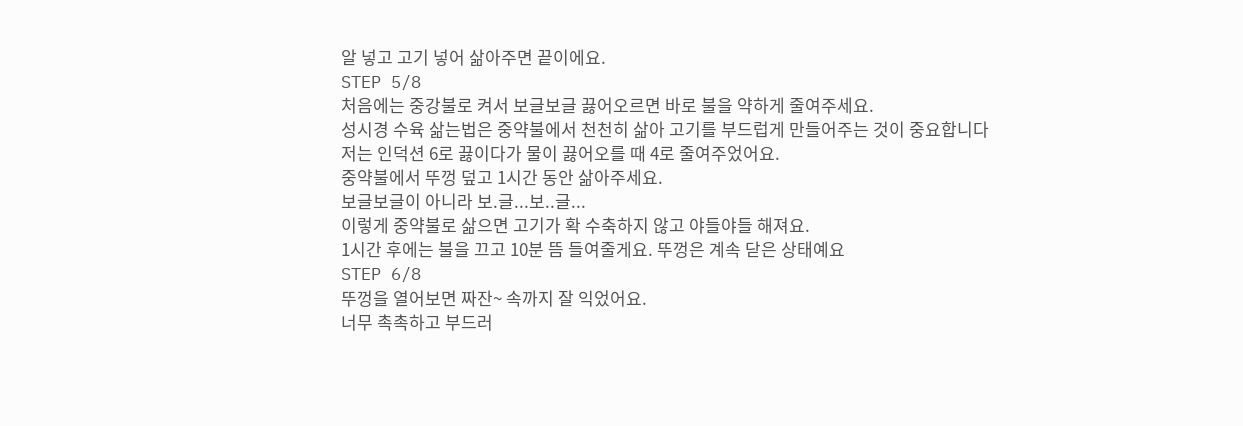알 넣고 고기 넣어 삶아주면 끝이에요.
STEP 5/8
처음에는 중강불로 켜서 보글보글 끓어오르면 바로 불을 약하게 줄여주세요.
성시경 수육 삶는법은 중약불에서 천천히 삶아 고기를 부드럽게 만들어주는 것이 중요합니다
저는 인덕션 6로 끓이다가 물이 끓어오를 때 4로 줄여주었어요.
중약불에서 뚜껑 덮고 1시간 동안 삶아주세요.
보글보글이 아니라 보.글...보..글...
이렇게 중약불로 삶으면 고기가 확 수축하지 않고 야들야들 해져요.
1시간 후에는 불을 끄고 10분 뜸 들여줄게요. 뚜껑은 계속 닫은 상태예요
STEP 6/8
뚜껑을 열어보면 짜잔~ 속까지 잘 익었어요.
너무 촉촉하고 부드러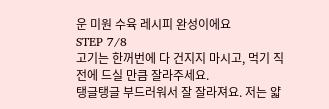운 미원 수육 레시피 완성이에요
STEP 7/8
고기는 한꺼번에 다 건지지 마시고, 먹기 직전에 드실 만큼 잘라주세요.
탱글탱글 부드러워서 잘 잘라져요. 저는 얇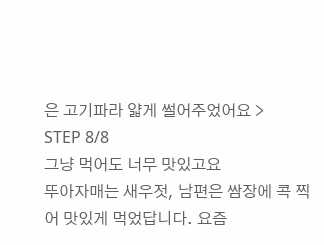은 고기파라 얇게 썰어주었어요 >
STEP 8/8
그냥 먹어도 너무 맛있고요
뚜아자매는 새우젓, 남편은 쌈장에 콕 찍어 맛있게 먹었답니다. 요즘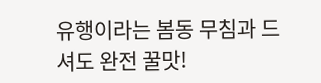유행이라는 봄동 무침과 드셔도 완전 꿀맛!